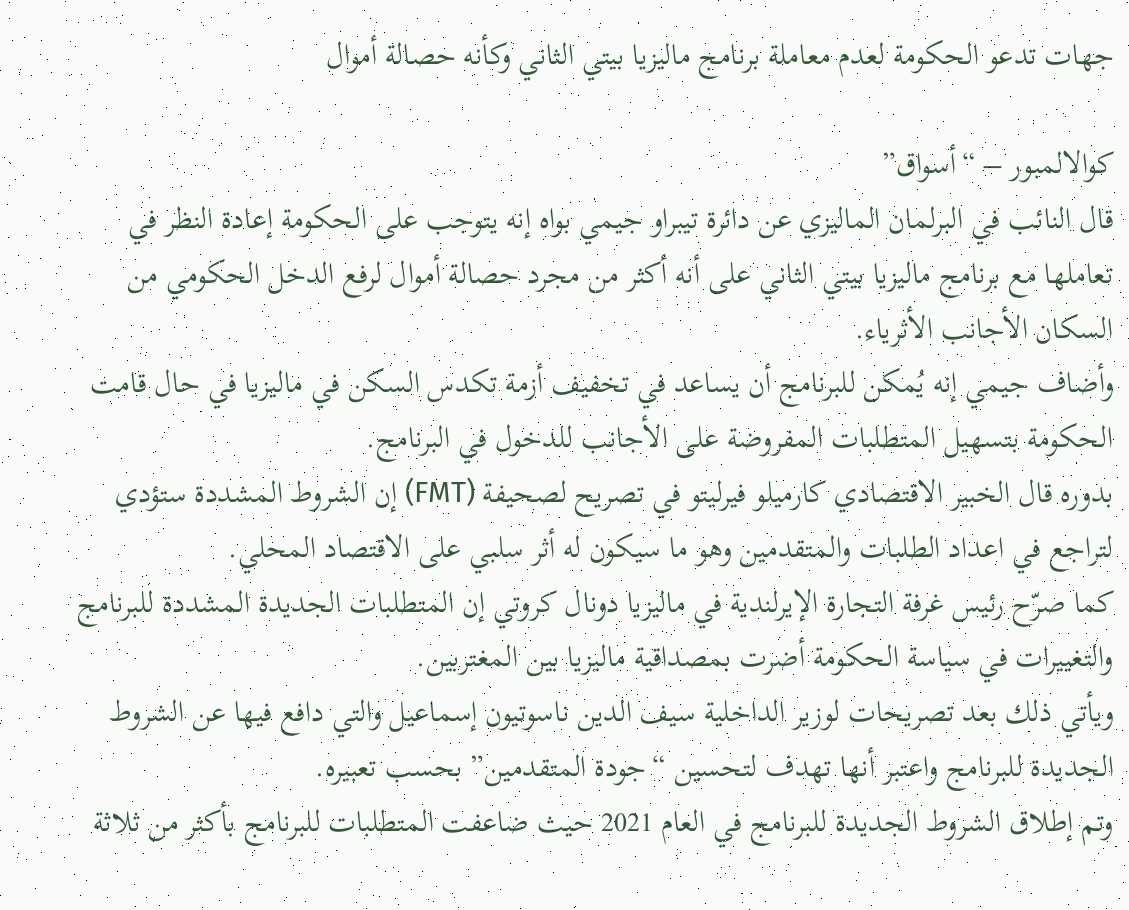جهات تدعو الحكومة لعدم معاملة برنامج ماليزيا بيتي الثاني وكأنه حصالة أموال

كوالالمبور – “أسواق”
قال النائب في البرلمان الماليزي عن دائرة تيبراو جيمي بواه إنه يتوجب على الحكومة إعادة النظر في تعاملها مع برنامج ماليزيا بيتي الثاني على أنه أكثر من مجرد حصالة أموال لرفع الدخل الحكومي من السكان الأجانب الأثرياء.
وأضاف جيمي إنه يُمكن للبرنامج أن يساعد في تخفيف أزمة تكدس السكن في ماليزيا في حال قامت الحكومة بتسهيل المتطلبات المفروضة على الأجانب للدخول في البرنامج.
بدوره قال الخبير الاقتصادي كارميلو فيرليتو في تصريح لصحيفة (FMT) إن الشروط المشددة ستؤدي لتراجع في اعداد الطلبات والمتقدمين وهو ما سيكون له أثر سلبي على الاقتصاد المحلي.
كما صرّح رئيس غرفة التجارة الإيرلندية في ماليزيا دونال كروتي إن المتطلبات الجديدة المشددة للبرنامج والتغييرات في سياسة الحكومة أضرت بمصداقية ماليزيا بين المغتربين.
ويأتي ذلك بعد تصريحات لوزير الداخلية سيف الدين ناسوتيون إسماعيل والتي دافع فيها عن الشروط الجديدة للبرنامج واعتبر أنها تهدف لتحسين “جودة المتقدمين” بحسب تعبيره.
وتم إطلاق الشروط الجديدة للبرنامج في العام 2021 حيث ضاعفت المتطلبات للبرنامج بأكثر من ثلاثة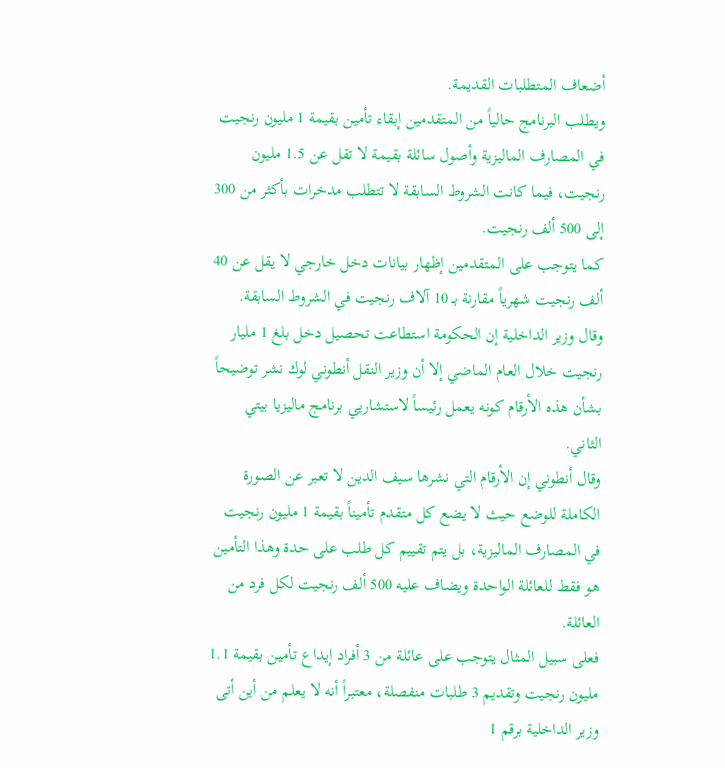أضعاف المتطلبات القديمة.
ويطلب البرنامج حالياً من المتقدمين إبقاء تأمين بقيمة 1 مليون رنجيت في المصارف الماليزية وأصول سائلة بقيمة لا تقل عن 1.5 مليون رنجيت، فيما كانت الشروط السابقة لا تتطلب مدخرات بأكثر من 300 إلى 500 ألف رنجيت.
كما يتوجب على المتقدمين إظهار بيانات دخل خارجي لا يقل عن 40 ألف رنجيت شهرياً مقارنة بـ 10 آلاف رنجيت في الشروط السابقة.
وقال وزير الداخلية إن الحكومة استطاعت تحصيل دخل بلغ 1 مليار رنجيت خلال العام الماضي إلا أن وزير النقل أنطوني لوك نشر توضيحاً بشأن هذه الأرقام كونه يعمل رئيساً لاستشاريي برنامج ماليزيا بيتي الثاني.
وقال أنطوني إن الأرقام التي نشرها سيف الدين لا تعبر عن الصورة الكاملة للوضع حيث لا يضع كل متقدم تأميناً بقيمة 1 مليون رنجيت في المصارف الماليزية، بل يتم تقييم كل طلب على حدة وهذا التأمين هو فقط للعائلة الواحدة ويضاف عليه 500 ألف رنجيت لكل فرد من العائلة.
فعلى سبيل المثال يتوجب على عائلة من 3 أفراد إيداع تأمين بقيمة 1.1 مليون رنجيت وتقديم 3 طلبات منفصلة، معتبراً أنه لا يعلم من أين أتى وزير الداخلية برقم 1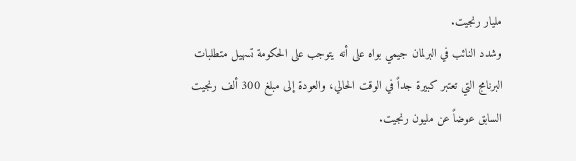مليار رنجيت.
وشدد النائب في البرلمان جيمي بواه على أنه يتوجب على الحكومة تسهيل متطلبات البرنامج التي تعتبر كبيرة جداً في الوقت الحالي، والعودة إلى مبلغ 300 ألف رنجيت السابق عوضاً عن مليون رنجيت.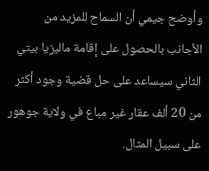وأوضح جيمي أن السماح للمزيد من الأجانب بالحصول على إقامة ماليزيا بيتي الثاني سيساعد على حل قضية وجود أكثر من 20 ألف عقار غير مباع في ولاية جوهور على سبيل المثال.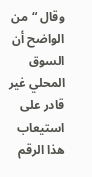وقال “من الواضح أن السوق المحلي غير قادر على استيعاب هذا الرقم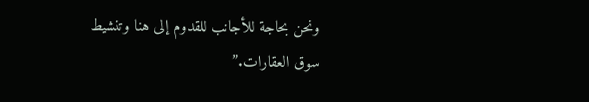ونحن بحاجة للأجانب للقدوم إلى هنا وتنشيط سوق العقارات.”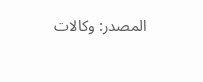المصدر: وكالات